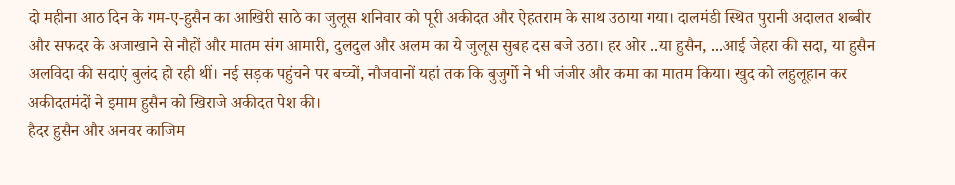दो महीना आठ दिन के गम-ए-हुसैन का आखिरी साठे का जुलूस शनिवार को पूरी अकीदत और ऐहतराम के साथ उठाया गया। दालमंडी स्थित पुरानी अदालत शब्बीर और सफदर के अजाखाने से नौहों और मातम संग आमारी, दुलदुल और अलम का ये जुलूस सुबह दस बजे उठा। हर ओर ..या हुसैन, ...आई जेहरा की सदा, या हुसैन अलविदा की सदाएं बुलंद हो रही थीं। नई सड़क पहुंचने पर बच्चों, नौजवानों यहां तक कि बुजुर्गो ने भी जंजीर और कमा का मातम किया। खुद को लहुलूहान कर अकीदतमंदों ने इमाम हुसैन को खिराजे अकीदत पेश की।
हैदर हुसैन और अनवर काजिम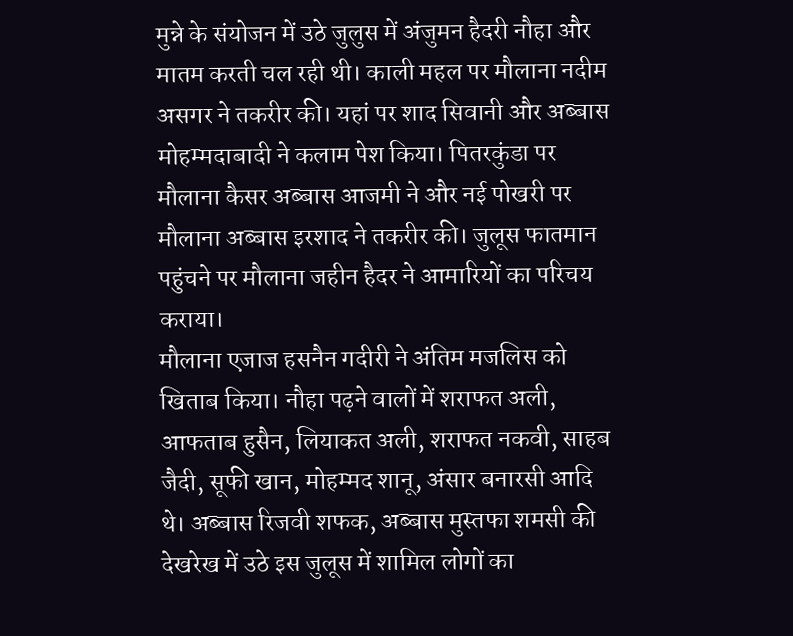मुन्ने के संयोजन में उठे जुलुस में अंजुमन हैदरी नौहा और मातम करती चल रही थी। काली महल पर मौलाना नदीम असगर ने तकरीर की। यहां पर शाद सिवानी और अब्बास मोहम्मदाबादी ने कलाम पेश किया। पितरकुंडा पर मौलाना कैसर अब्बास आजमी ने और नई पोखरी पर मौलाना अब्बास इरशाद ने तकरीर की। जुलूस फातमान पहुंचने पर मौलाना जहीन हैदर ने आमारियों का परिचय कराया।
मौलाना एजाज हसनैन गदीरी ने अंतिम मजलिस को खिताब किया। नौहा पढ़ने वालों में शराफत अली, आफताब हुसैन, लियाकत अली, शराफत नकवी, साहब जैदी, सूफी खान, मोहम्मद शानू, अंसार बनारसी आदि थे। अब्बास रिजवी शफक, अब्बास मुस्तफा शमसी की देखरेख में उठे इस जुलूस में शामिल लोगों का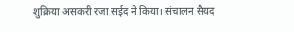शुक्रिया असकरी रजा सईद ने किया। संचालन सैयद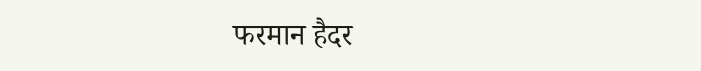फरमान हैदर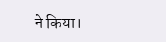ने किया।